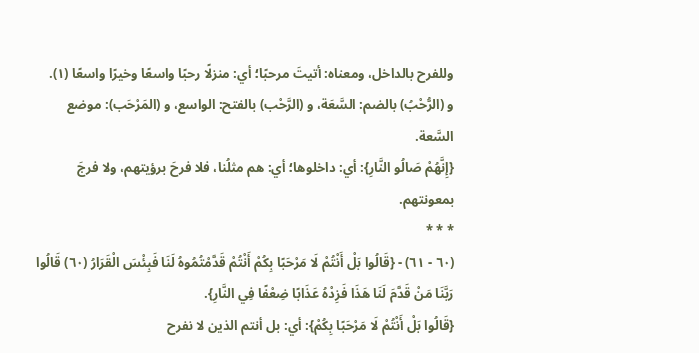وللفرح بالداخل، ومعناه: أتيتَ مرحبًا؛ أي: منزلًا رحبًا واسعًا وخيرًا واسعًا (١).
و (الرُّحْبُ) بالضم: السَّعَة، و (الرَّحْب) بالفتح: الواسع، و (المَرْحَب): موضع السَّعة.
{إِنَّهُمْ صَالُو النَّارِ}: أي: داخلوها؛ أي: هم مثلُنا، فلا فرحَ برؤيتهم، ولا فرجَ بمعونتهم.
* * *
(٦٠ - ٦١) - {قَالُوا بَلْ أَنْتُمْ لَا مَرْحَبًا بِكُمْ أَنْتُمْ قَدَّمْتُمُوهُ لَنَا فَبِئْسَ الْقَرَارُ (٦٠) قَالُوا رَبَّنَا مَنْ قَدَّمَ لَنَا هَذَا فَزِدْهُ عَذَابًا ضِعْفًا فِي النَّارِ}.
{قَالُوا بَلْ أَنْتُمْ لَا مَرْحَبًا بِكُمْ}: أي: بل أنتم الذين لا نفرح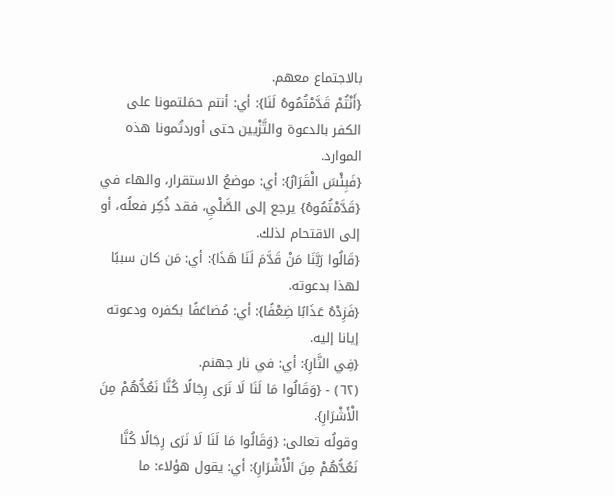بالاجتماع معهم.
{أَنْتُمْ قَدَّمْتُمُوهُ لَنَا}: أي: أنتم حمَلتمونا على الكفر بالدعوة والتَّزْيين حتى أوردتُمونا هذه الموارد.
{فَبِئْسَ الْقَرَارُ}: أي: موضعُ الاستقرار، والهاء في {قَدَّمْتُمُوهُ} يرجع إلى الصَّلْيِ، فقد ذُكِر فعلُه، أو إلى الاقتحام لذلك.
{قَالُوا رَبَّنَا مَنْ قَدَّمَ لَنَا هَذَا}: أي: مَن كان سببًا لهذا بدعوته.
{فَزِدْهُ عَذَابًا ضِعْفًا}: أي: مُضاعَفًا بكفره ودعوته إيانا إليه.
{فِي النَّارِ}: أي: في نار جهنم.
(٦٢) - {وَقَالُوا مَا لَنَا لَا نَرَى رِجَالًا كُنَّا نَعُدُّهُمْ مِنَ الْأَشْرَارِ}.
وقولُه تعالى: {وَقَالُوا مَا لَنَا لَا نَرَى رِجَالًا كُنَّا نَعُدُّهُمْ مِنَ الْأَشْرَارِ}: أي: يقول هؤلاء: ما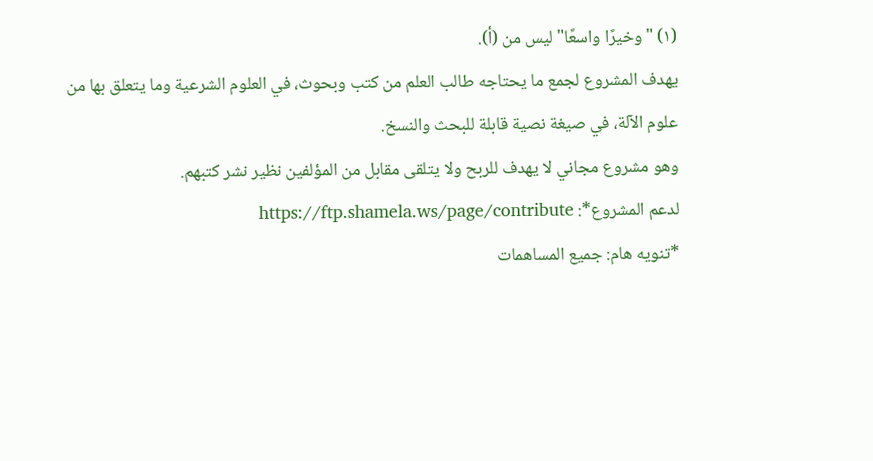(١) "وخيرًا واسعًا" ليس من (أ).
يهدف المشروع لجمع ما يحتاجه طالب العلم من كتب وبحوث، في العلوم الشرعية وما يتعلق بها من علوم الآلة، في صيغة نصية قابلة للبحث والنسخ.
وهو مشروع مجاني لا يهدف للربح ولا يتلقى مقابل من المؤلفين نظير نشر كتبهم.
لدعم المشروع*: https://ftp.shamela.ws/page/contribute
*تنويه هام: جميع المساهمات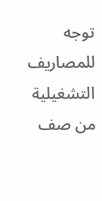توجه للمصاريف التشغيلية من صف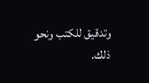وتدقيق للكتب ونحو ذلك.